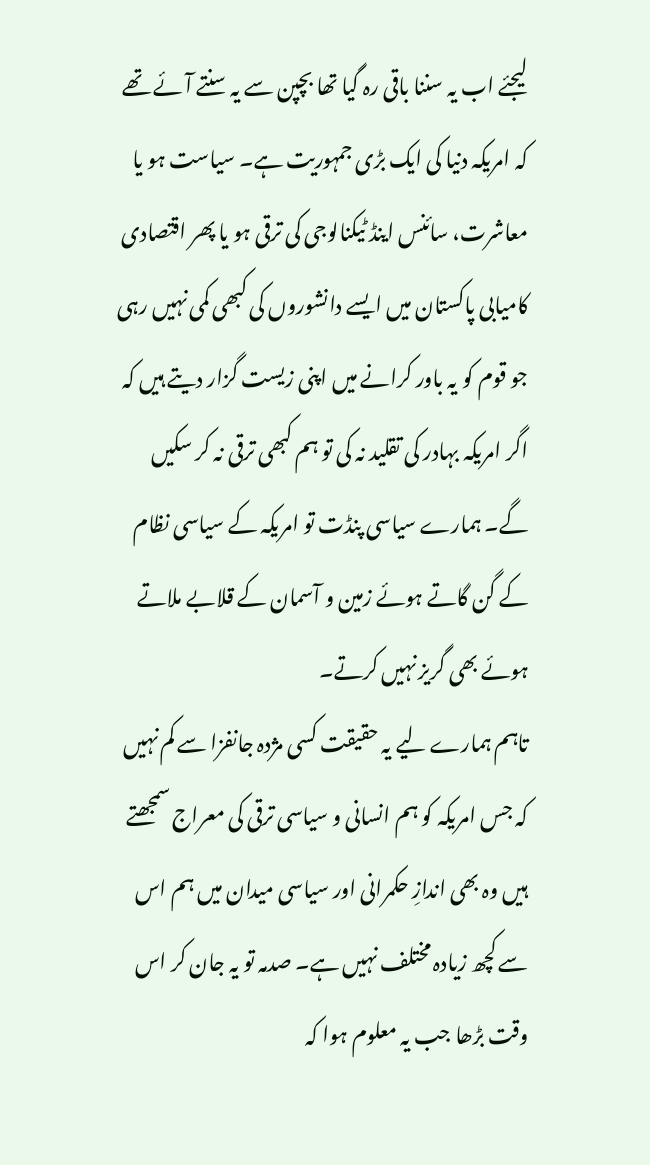لیجئے اب یہ سننا باقی رہ گیا تھا بچپن سے یہ سنتے آئے تھے کہ امریکہ دنیا کی ایک بڑی جمہوریت ہے۔ سیاست ہو یا معاشرت، سائنس اینڈ ٹیکنالوجی کی ترقی ہو یا پھر اقتصادی کامیابی پاکستان میں ایسے دانشوروں کی کبھی کمی نہیں رہی جو قوم کو یہ باور کرانے میں اپنی زیست گزار دیتے ہیں کہ اگر امریکہ بہادر کی تقلید نہ کی تو ہم کبھی ترقی نہ کر سکیں گے۔ ہمارے سیاسی پنڈت تو امریکہ کے سیاسی نظام کے گن گاتے ہوئے زمین و آسمان کے قلابے ملاتے ہوئے بھی گریز نہیں کرتے۔
تاہم ہمارے لیے یہ حقیقت کسی مژدہ جانفزا سے کم نہیں کہ جس امریکہ کو ہم انسانی و سیاسی ترقی کی معراج سمجھتے ہیں وہ بھی اندازِ حکمرانی اور سیاسی میدان میں ہم اس سے کچھ زیادہ مختلف نہیں ہے۔ صدمہ تو یہ جان کر اس وقت بڑھا جب یہ معلوم ہوا کہ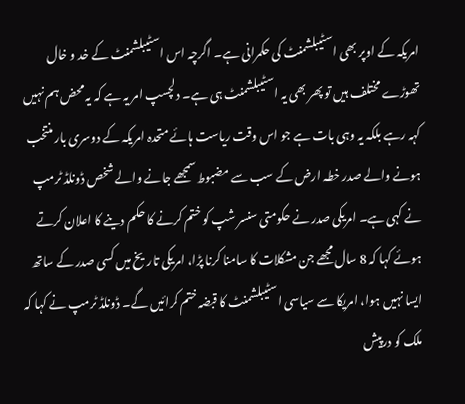امریکہ کے اوپر بھی اسٹیبلشمنٹ کی حکمرانی ہے۔ اگرچہ اس اسٹیبلشمنٹ کے خد و خال تھوڑے مختلف ہیں تو پھر بھی یہ اسٹیبلشمنٹ ہی ہے۔ دلچسپ امر یہ ہے کہ یہ محض ہم نہیں کہہ رہے بلکہ یہ وہی بات ہے جو اس وقت ریاست ہائے متحدہ امریکہ کے دوسری بار منتخب ہونے والے صدر خطہ ارض کے سب سے مضبوط سمجھے جانے والے شخص ڈونلڈ ٹرمپ نے کہی ہے۔ امریکی صدر نے حکومتی سنسر شپ کو ختم کرنے کا حکم دینے کا اعلان کرتے ہوئے کہا کہ 8 سال مجھے جن مشکلات کا سامنا کرنا پڑا، امریکی تاریخ میں کسی صدر کے ساتھ ایسا نہیں ہوا، امریکا سے سیاسی اسٹیبلشمنٹ کا قبضہ ختم کرائیں گے۔ ڈونلڈ ٹرمپ نے کہا کہ ملک کو درپیش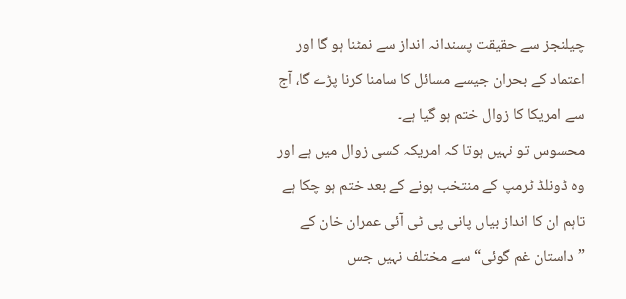چیلنجز سے حقیقت پسندانہ انداز سے نمٹنا ہو گا اور اعتماد کے بحران جیسے مسائل کا سامنا کرنا پڑے گا، آج سے امریکا کا زوال ختم ہو گیا ہے۔
محسوس تو نہیں ہوتا کہ امریکہ کسی زوال میں ہے اور وہ ڈونلڈ ٹرمپ کے منتخب ہونے کے بعد ختم ہو چکا ہے تاہم ان کا انداز بیاں پانی پی ٹی آئی عمران خان کے ”داستان غم گوئی“ سے مختلف نہیں جس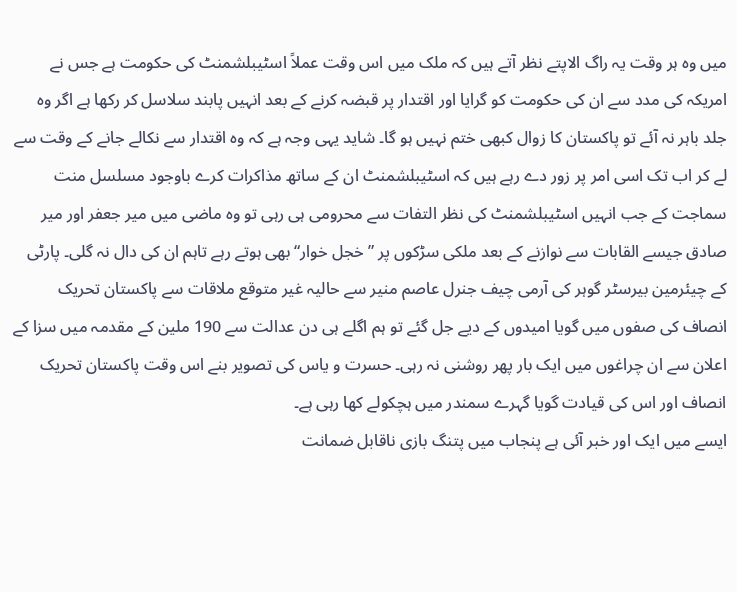میں وہ ہر وقت یہ راگ الاپتے نظر آتے ہیں کہ ملک میں اس وقت عملاً اسٹیبلشمنٹ کی حکومت ہے جس نے امریکہ کی مدد سے ان کی حکومت کو گرایا اور اقتدار پر قبضہ کرنے کے بعد انہیں پابند سلاسل کر رکھا ہے اگر وہ جلد باہر نہ آئے تو پاکستان کا زوال کبھی ختم نہیں ہو گا۔ شاید یہی وجہ ہے کہ وہ اقتدار سے نکالے جانے کے وقت سے لے کر اب تک اسی امر پر زور دے رہے ہیں کہ اسٹیبلشمنٹ ان کے ساتھ مذاکرات کرے باوجود مسلسل منت سماجت کے جب انہیں اسٹیبلشمنٹ کی نظر التفات سے محرومی ہی رہی تو وہ ماضی میں میر جعفر اور میر صادق جیسے القابات سے نوازنے کے بعد ملکی سڑکوں پر ”خجل خوار“ بھی ہوتے رہے تاہم ان کی دال نہ گلی۔ پارٹی کے چیئرمین بیرسٹر گوہر کی آرمی چیف جنرل عاصم منیر سے حالیہ غیر متوقع ملاقات سے پاکستان تحریک انصاف کی صفوں میں گویا امیدوں کے دیے جل گئے تو ہم اگلے ہی دن عدالت سے 190 ملین کے مقدمہ میں سزا کے اعلان سے ان چراغوں میں ایک بار پھر روشنی نہ رہی۔ حسرت و یاس کی تصویر بنے اس وقت پاکستان تحریک انصاف اور اس کی قیادت گویا گہرے سمندر میں ہچکولے کھا رہی ہے۔
ایسے میں ایک اور خبر آئی ہے پنجاب میں پتنگ بازی ناقابل ضمانت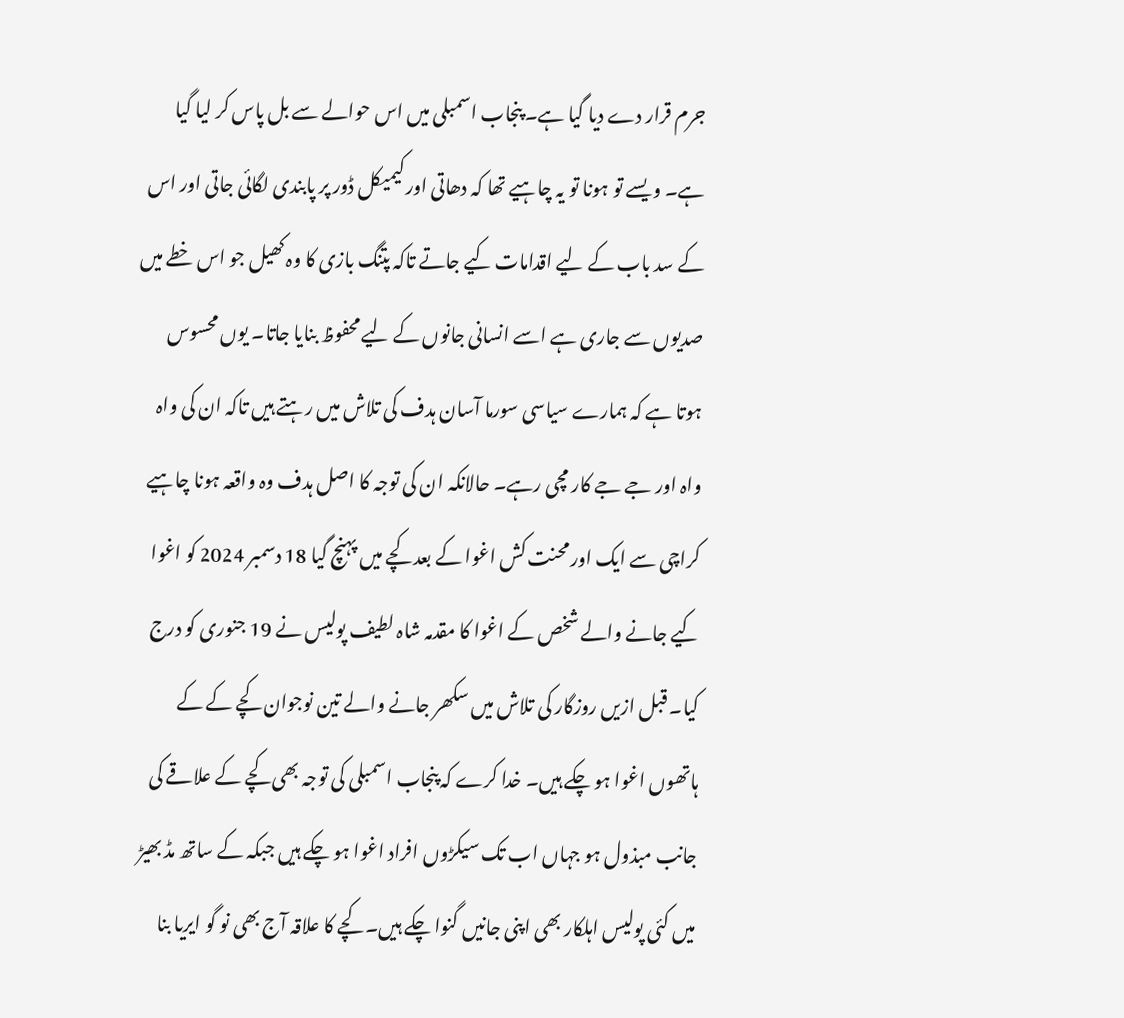جرم قرار دے دیا گیا ہے۔ پنجاب اسمبلی میں اس حوالے سے بل پاس کر لیا گیا ہے۔ ویسے تو ہونا تو یہ چاہیے تھا کہ دھاتی اور کیمیکل ڈور پر پابندی لگائی جاتی اور اس کے سد باب کے لیے اقدامات کیے جاتے تاکہ پتنگ بازی کا وہ کھیل جو اس خطے میں صدیوں سے جاری ہے اسے انسانی جانوں کے لیے محفوظ بنایا جاتا۔ یوں محسوس ہوتا ہے کہ ہمارے سیاسی سورما آسان ہدف کی تلاش میں رہتے ہیں تاکہ ان کی واہ واہ اور جے جے کار مچی رہے۔ حالانکہ ان کی توجہ کا اصل ہدف وہ واقعہ ہونا چاہیے
کراچی سے ایک اور محنت کش اغوا کے بعد کچے میں پہنچ گیا 18 دسمبر 2024 کو اغوا کیے جانے والے شخص کے اغوا کا مقدمہ شاہ لطیف پولیس نے 19 جنوری کو درج کیا۔ قبل ازیں روزگار کی تلاش میں سکھر جانے والے تین نوجوان کچے کے کے ہاتھوں اغوا ہو چکے ہیں۔ خدا کرے کہ پنجاب اسمبلی کی توجہ بھی کچے کے علاقے کی جانب مبذول ہو جہاں اب تک سیکڑوں افراد اغوا ہو چکے ہیں جبکہ کے ساتھ مڈ بھیڑ میں کئی پولیس اہلکار بھی اپنی جانیں گنوا چکے ہیں۔ کچے کا علاقہ آج بھی نو گو ایریا بنا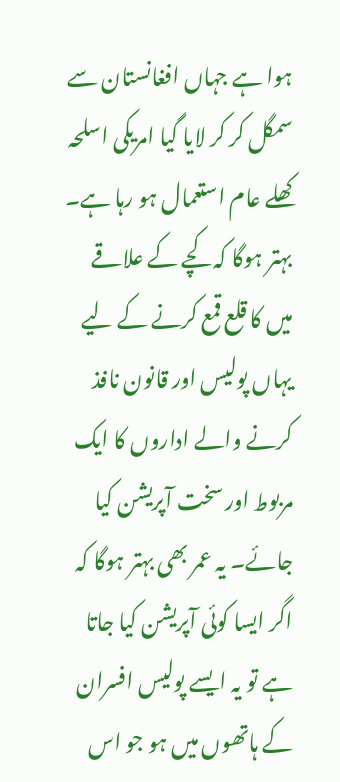ہوا ہے جہاں افغانستان سے سمگل کر کر لایا گیا امریکی اسلحہ کھلے عام استعمال ہو رہا ہے۔ بہتر ہوگا کہ کچے کے علاقے میں کا قلع قمع کرنے کے لیے یہاں پولیس اور قانون نافذ کرنے والے اداروں کا ایک مربوط اور سخت آپریشن کیا جائے۔ یہ عمر بھی بہتر ہوگا کہ اگر ایسا کوئی آپریشن کیا جاتا ہے تو یہ ایسے پولیس افسران کے ہاتھوں میں ہو جو اس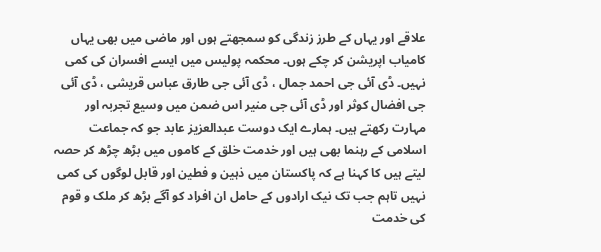علاقے اور یہاں کے طرز زندگی کو سمجھتے ہوں اور ماضی میں بھی یہاں کامیاب اپریشن کر چکے ہوں۔ محکمہ پولیس میں ایسے افسران کی کمی نہیں۔ ڈی آئی جی احمد جمال ، ڈی آئی جی طارق عباس قریشی ، ڈی آئی جی افضال کوثر اور ڈی آئی جی منیر اس ضمن میں وسیع تجربہ اور مہارت رکھتے ہیں۔ ہمارے ایک دوست عبدالعزیز عابد جو کہ جماعت اسلامی کے رہنما بھی ہیں اور خدمت خلق کے کاموں میں بڑھ چڑھ کر حصہ لیتے ہیں کا کہنا ہے کہ پاکستان میں ذہین و فطین اور قابل لوگوں کی کمی نہیں تاہم جب تک نیک ارادوں کے حامل ان افراد کو آگے بڑھ کر ملک و قوم کی خدمت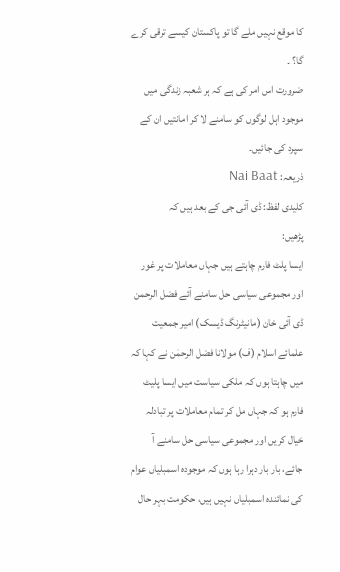کا موقع نہیں ملے گا تو پاکستان کیسے ترقی کرے گا؟ ۔
ضرورت اس امر کی ہے کہ ہر شعبہ زندگی میں موجود اہل لوگوں کو سامنے لا کر امانتیں ان کے سپرد کی جائیں۔
ذریعہ: Nai Baat
کلیدی لفظ: ڈی آئی جی کے بعد ہیں کہ
پڑھیں:
ایسا پلٹ فارم چاہتے ہیں جہاں معاملات پر غور اور مجموعی سیاسی حل سامنے آئے فضل الرحمن
ڈی آئی خان (مانیٹرنگ ڈیسک) امیر جمعیت علمائے اسلام (ف) مولانا فضل الرحمٰن نے کہا کہ میں چاہتا ہوں کہ ملکی سیاست میں ایسا پلیٹ فارم ہو کہ جہاں مل کر تمام معاملات پر تبادلہ خیال کریں اور مجموعی سیاسی حل سامنے آ جائے، بار بار دہرا رہا ہوں کہ موجودہ اسمبلیاں عوام کی نمائندہ اسمبلیاں نہیں ہیں، حکومت بہر حال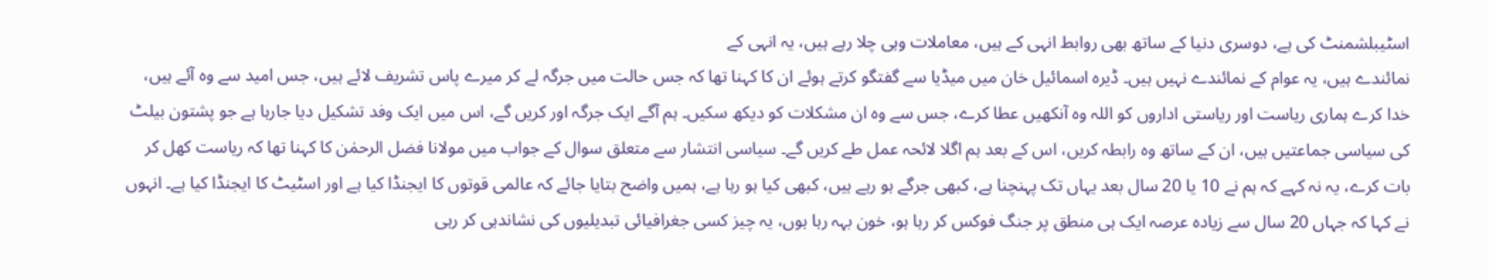اسٹیبلشمنٹ کی ہے، دوسری دنیا کے ساتھ بھی روابط انہی کے ہیں، معاملات وہی چلا رہے ہیں، یہ انہی کے
نمائندے ہیں، یہ عوام کے نمائندے نہیں ہیں۔ ڈیرہ اسمائیل خان میں میڈیا سے گفتگو کرتے ہوئے ان کا کہنا تھا کہ جس حالت میں جرگہ لے کر میرے پاس تشریف لائے ہیں، جس امید سے وہ آئے ہیں، خدا کرے ہماری ریاست اور ریاستی اداروں کو اللہ وہ آنکھیں عطا کرے، جس سے وہ ان مشکلات کو دیکھ سکیں۔ ہم آگے ایک جرگہ اور کریں گے، اس میں ایک وفد تشکیل دیا جارہا ہے جو پشتون بیلٹ کی سیاسی جماعتیں ہیں، ان کے ساتھ وہ رابطہ کریں، اس کے بعد ہم اگلا لائحہ عمل طے کریں گے۔ سیاسی انتشار سے متعلق سوال کے جواب میں مولانا فضل الرحمٰن کا کہنا تھا کہ ریاست کھل کر بات کرے، یہ نہ کہے کہ ہم نے 10 یا 20 سال بعد یہاں تک پہنچنا ہے، کبھی جرگے ہو رہے ہیں، کبھی کیا ہو رہا ہے، ہمیں واضح بتایا جائے کہ عالمی قوتوں کا ایجنڈا کیا ہے اور اسٹیٹ کا ایجنڈا کیا ہے۔ انہوں نے کہا کہ جہاں 20 سال سے زیادہ عرصہ ایک ہی منطق پر جنگ فوکس کر رہا ہو، خون بہہ رہا ہوں، یہ چیز کسی جغرافیائی تبدیلیوں کی نشاندہی کر رہی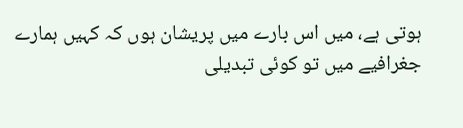ہوتی ہے، میں اس بارے میں پریشان ہوں کہ کہیں ہمارے جغرافیے میں تو کوئی تبدیلی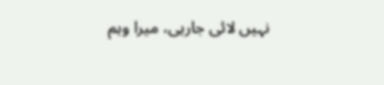نہیں لائی جارہی، میرا وہم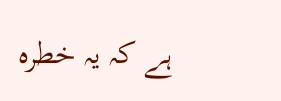ہے کہ یہ خطرہ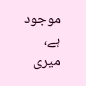موجود ہے، میری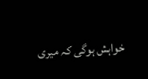خواہش ہوگی کہ میری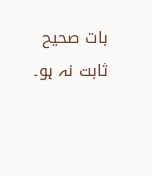بات صحیح ثابت نہ ہو۔